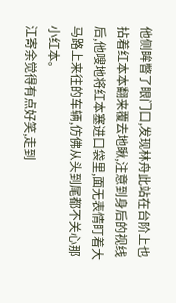他侧眸瞥了眼门口,发现林舟此站在台阶上也拈着红本本翻来覆去地瞅,注意到身后的视线后,他嗖地将红本塞进口袋里,面无表情盯着大马路上来往的车辆,仿佛从头到尾都不关心那小红本。
江寄余觉得有点好笑,走到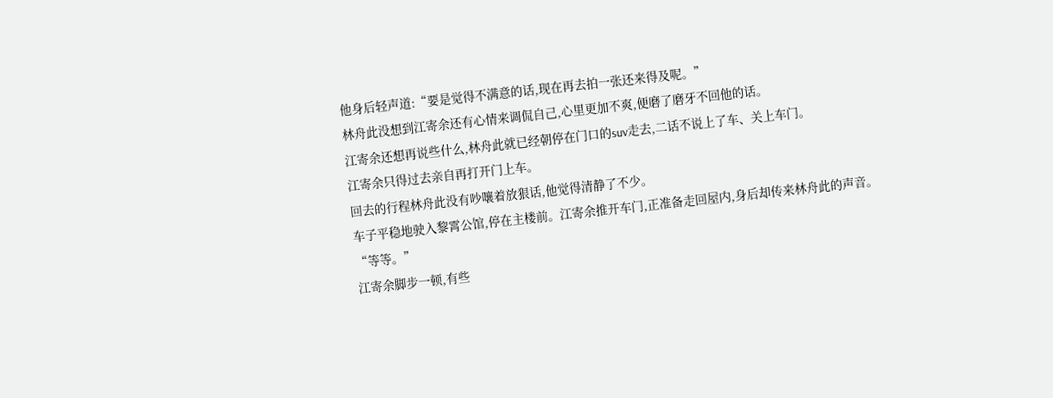他身后轻声道:“要是觉得不满意的话,现在再去拍一张还来得及呢。”
林舟此没想到江寄余还有心情来调侃自己,心里更加不爽,便磨了磨牙不回他的话。
江寄余还想再说些什么,林舟此就已经朝停在门口的suv走去,二话不说上了车、关上车门。
江寄余只得过去亲自再打开门上车。
回去的行程林舟此没有吵嚷着放狠话,他觉得清静了不少。
车子平稳地驶入黎霄公馆,停在主楼前。江寄余推开车门,正准备走回屋内,身后却传来林舟此的声音。
“等等。”
江寄余脚步一顿,有些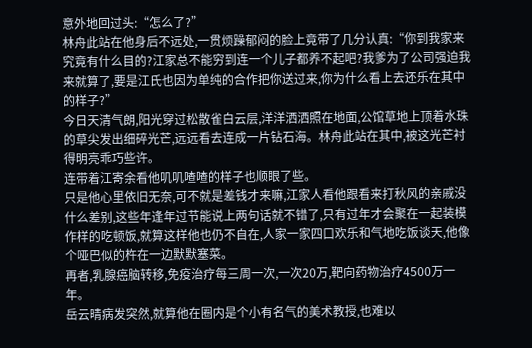意外地回过头:“怎么了?”
林舟此站在他身后不远处,一贯烦躁郁闷的脸上竟带了几分认真:“你到我家来究竟有什么目的?江家总不能穷到连一个儿子都养不起吧?我爹为了公司强迫我来就算了,要是江氏也因为单纯的合作把你送过来,你为什么看上去还乐在其中的样子?”
今日天清气朗,阳光穿过松散雀白云层,洋洋洒洒照在地面,公馆草地上顶着水珠的草尖发出细碎光芒,远远看去连成一片钻石海。林舟此站在其中,被这光芒衬得明亮乖巧些许。
连带着江寄余看他叽叽喳喳的样子也顺眼了些。
只是他心里依旧无奈,可不就是差钱才来嘛,江家人看他跟看来打秋风的亲戚没什么差别,这些年逢年过节能说上两句话就不错了,只有过年才会聚在一起装模作样的吃顿饭,就算这样他也仍不自在,人家一家四口欢乐和气地吃饭谈天,他像个哑巴似的杵在一边默默塞菜。
再者,乳腺癌脑转移,免疫治疗每三周一次,一次20万,靶向药物治疗4500万一年。
岳云晴病发突然,就算他在圈内是个小有名气的美术教授,也难以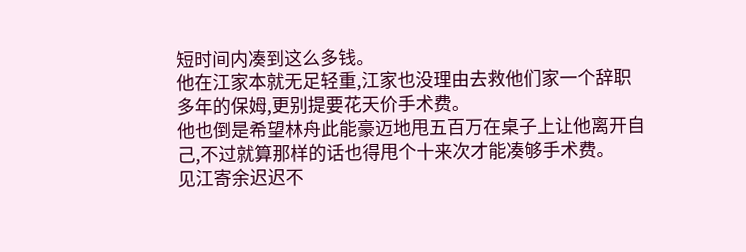短时间内凑到这么多钱。
他在江家本就无足轻重,江家也没理由去救他们家一个辞职多年的保姆,更别提要花天价手术费。
他也倒是希望林舟此能豪迈地甩五百万在桌子上让他离开自己,不过就算那样的话也得甩个十来次才能凑够手术费。
见江寄余迟迟不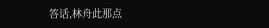答话,林舟此那点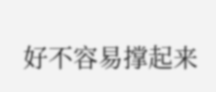好不容易撑起来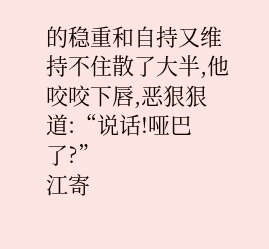的稳重和自持又维持不住散了大半,他咬咬下唇,恶狠狠道:“说话!哑巴了?”
江寄